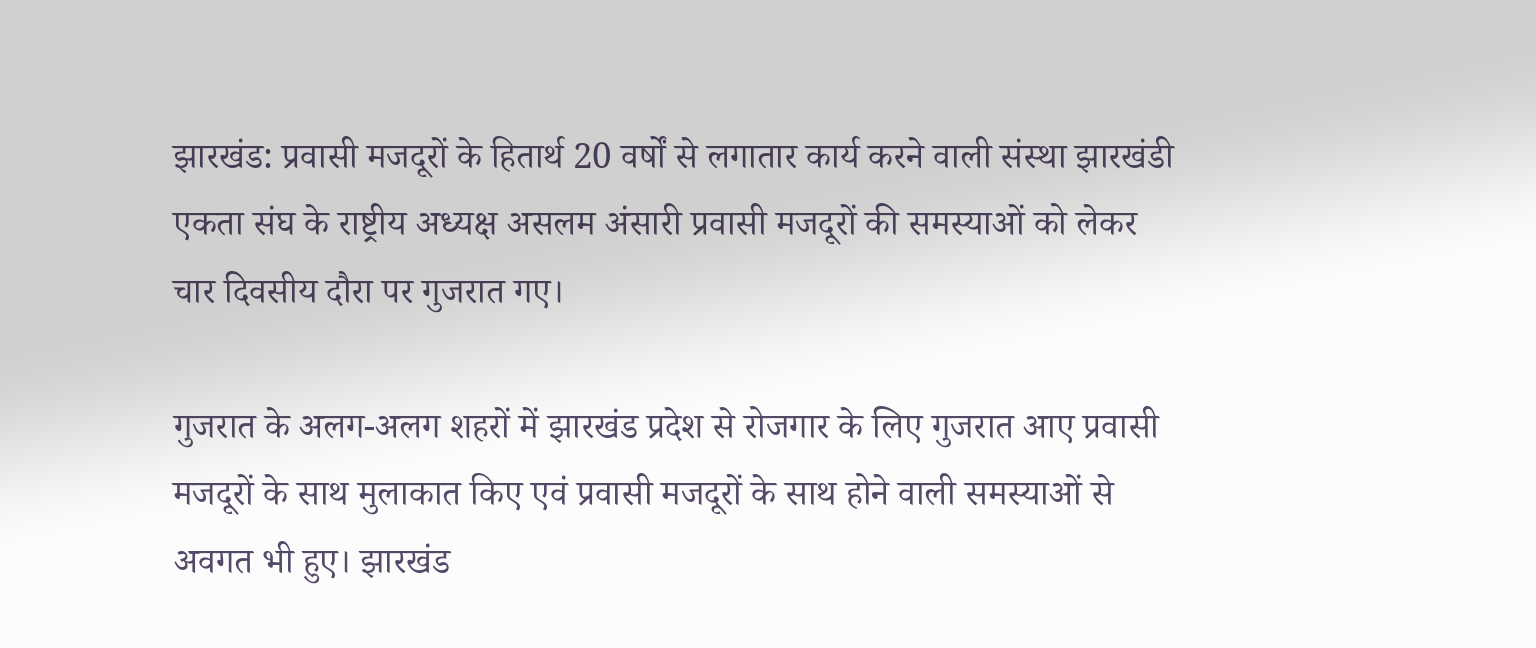झारखंड: प्रवासी मजदूरों के हितार्थ 20 वर्षों से लगातार कार्य करने वाली संस्था झारखंडी एकता संघ के राष्ट्रीय अध्यक्ष असलम अंसारी प्रवासी मजदूरों की समस्याओं को लेकर चार दिवसीय दौरा पर गुजरात गए।

गुजरात के अलग-अलग शहरों में झारखंड प्रदेश से रोजगार के लिए गुजरात आए प्रवासी मजदूरों के साथ मुलाकात किए एवं प्रवासी मजदूरों के साथ होने वाली समस्याओं से अवगत भी हुए। झारखंड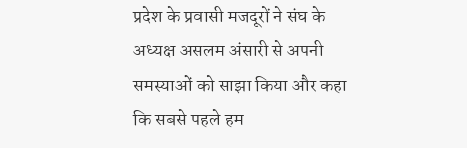प्रदेश के प्रवासी मजदूरों ने संघ के अध्यक्ष असलम अंसारी से अपनी समस्याओं को साझा किया और कहा कि सबसे पहले हम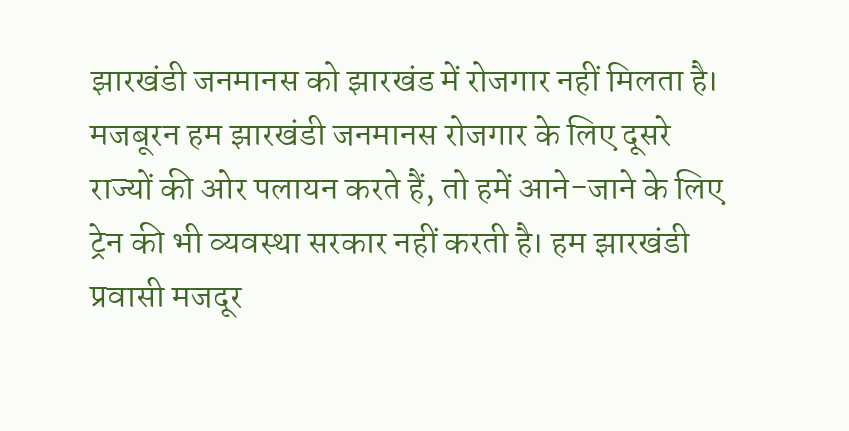झारखंडी जनमानस को झारखंड में रोजगार नहीं मिलता है। मजबूरन हम झारखंडी जनमानस रोजगार के लिए दूसरे राज्यों की ओर पलायन करते हैं, तो हमें आने-जाने के लिए ट्रेन की भी व्यवस्था सरकार नहीं करती है। हम झारखंडी प्रवासी मजदूर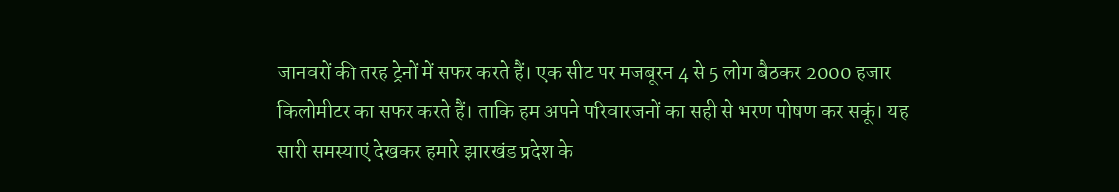जानवरों की तरह ट्रेनों में सफर करते हैं। एक सीट पर मजबूरन 4 से 5 लोग बैठकर 2000 हजार किलोमीटर का सफर करते हैं। ताकि हम अपने परिवारजनों का सही से भरण पोषण कर सकूं। यह सारी समस्याएं देखकर हमारे झारखंड प्रदेश के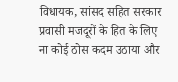विधायक, सांसद सहित सरकार प्रवासी मजदूरों के हित के लिए ना कोई ठोस कदम उठाया और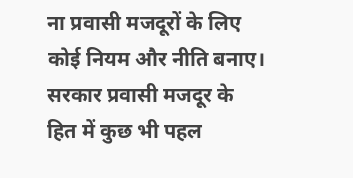ना प्रवासी मजदूरों के लिए कोई नियम और नीति बनाए। सरकार प्रवासी मजदूर के हित में कुछ भी पहल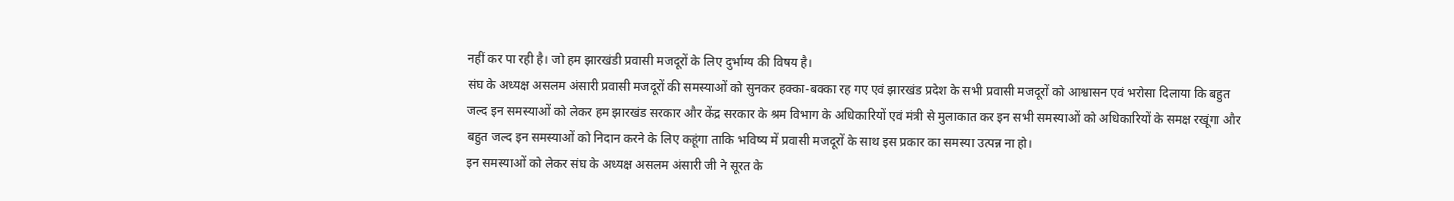नहीं कर पा रही है। जो हम झारखंडी प्रवासी मजदूरों के लिए दुर्भाग्य की विषय है।
संघ के अध्यक्ष असलम अंसारी प्रवासी मजदूरों की समस्याओं को सुनकर हक्का-बक्का रह गए एवं झारखंड प्रदेश के सभी प्रवासी मजदूरों को आश्वासन एवं भरोसा दिलाया कि बहुत जल्द इन समस्याओं को लेकर हम झारखंड सरकार और केंद्र सरकार के श्रम विभाग के अधिकारियों एवं मंत्री से मुलाकात कर इन सभी समस्याओं को अधिकारियों के समक्ष रखूंगा और बहुत जल्द इन समस्याओं को निदान करने के लिए कहूंगा ताकि भविष्य में प्रवासी मजदूरों के साथ इस प्रकार का समस्या उत्पन्न ना हो।
इन समस्याओं को लेकर संघ के अध्यक्ष असलम अंसारी जी ने सूरत के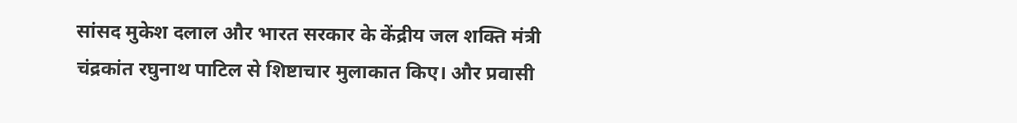सांसद मुकेश दलाल और भारत सरकार के केंद्रीय जल शक्ति मंत्री चंद्रकांत रघुनाथ पाटिल से शिष्टाचार मुलाकात किए। और प्रवासी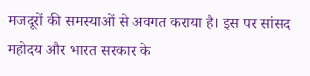मजदूरों की समस्याओं से अवगत कराया है। इस पर सांसद महोदय और भारत सरकार के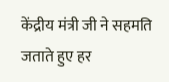केंद्रीय मंत्री जी ने सहमति जताते हुए हर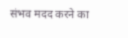संभव मदद करने का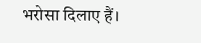भरोसा दिलाए हैं।